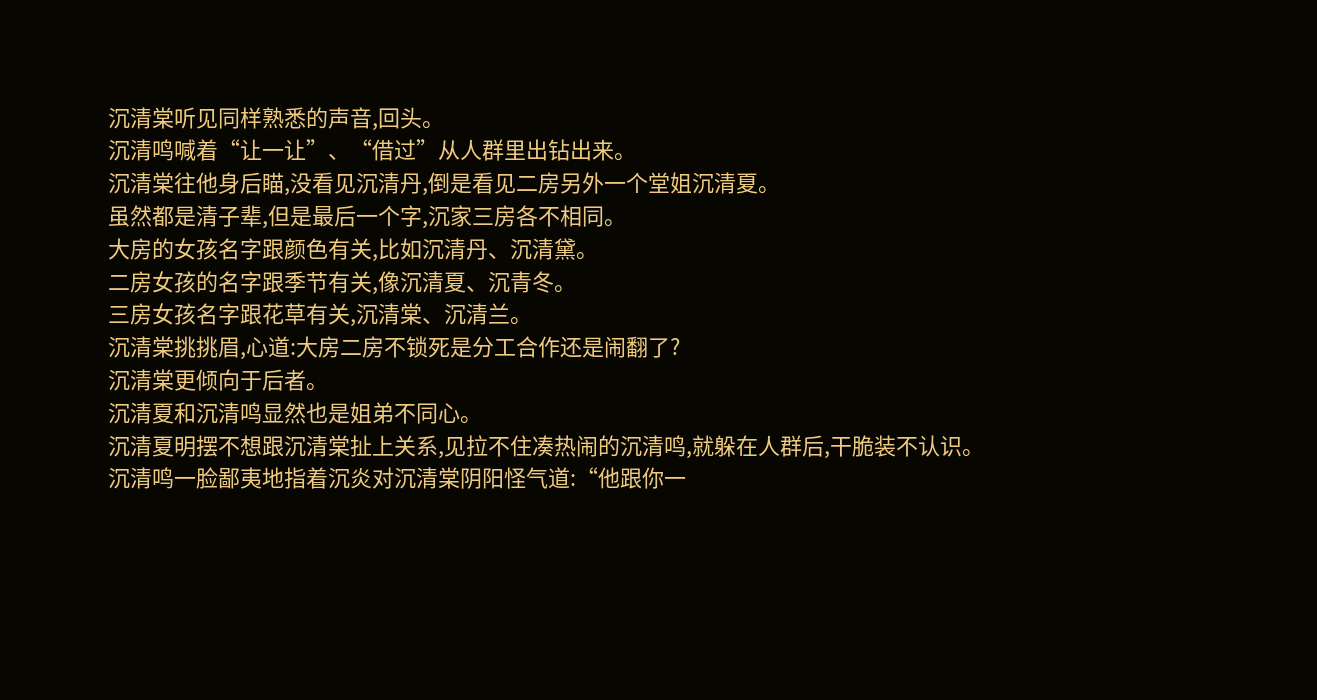沉清棠听见同样熟悉的声音,回头。
沉清鸣喊着“让一让”、“借过”从人群里出钻出来。
沉清棠往他身后瞄,没看见沉清丹,倒是看见二房另外一个堂姐沉清夏。
虽然都是清子辈,但是最后一个字,沉家三房各不相同。
大房的女孩名字跟颜色有关,比如沉清丹、沉清黛。
二房女孩的名字跟季节有关,像沉清夏、沉青冬。
三房女孩名字跟花草有关,沉清棠、沉清兰。
沉清棠挑挑眉,心道:大房二房不锁死是分工合作还是闹翻了?
沉清棠更倾向于后者。
沉清夏和沉清鸣显然也是姐弟不同心。
沉清夏明摆不想跟沉清棠扯上关系,见拉不住凑热闹的沉清鸣,就躲在人群后,干脆装不认识。
沉清鸣一脸鄙夷地指着沉炎对沉清棠阴阳怪气道:“他跟你一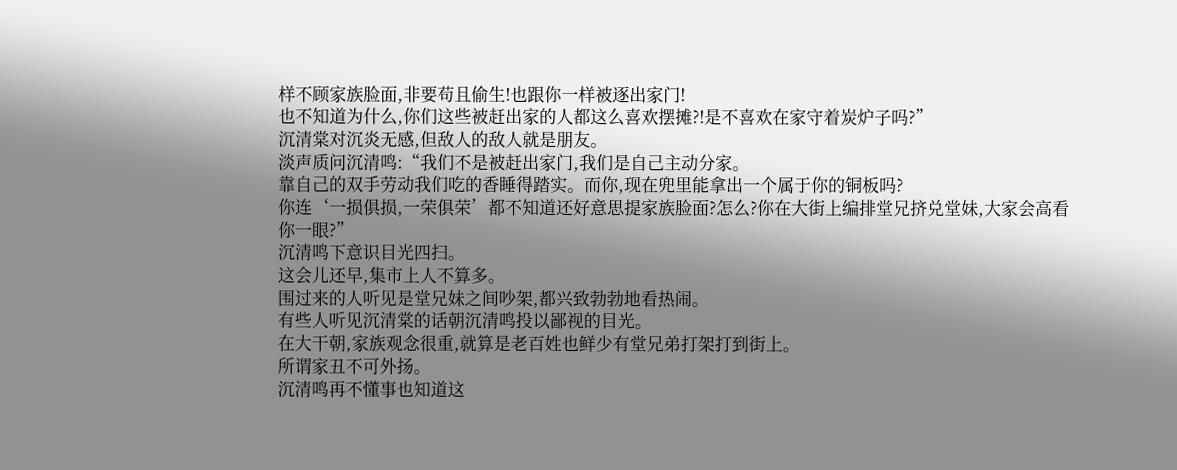样不顾家族脸面,非要苟且偷生!也跟你一样被逐出家门!
也不知道为什么,你们这些被赶出家的人都这么喜欢摆摊?!是不喜欢在家守着炭炉子吗?”
沉清棠对沉炎无感,但敌人的敌人就是朋友。
淡声质问沉清鸣:“我们不是被赶出家门,我们是自己主动分家。
靠自己的双手劳动我们吃的香睡得踏实。而你,现在兜里能拿出一个属于你的铜板吗?
你连‘一损俱损,一荣俱荣’都不知道还好意思提家族脸面?怎么?你在大街上编排堂兄挤兑堂妹,大家会高看你一眼?”
沉清鸣下意识目光四扫。
这会儿还早,集市上人不算多。
围过来的人听见是堂兄妹之间吵架,都兴致勃勃地看热闹。
有些人听见沉清棠的话朝沉清鸣投以鄙视的目光。
在大干朝,家族观念很重,就算是老百姓也鲜少有堂兄弟打架打到街上。
所谓家丑不可外扬。
沉清鸣再不懂事也知道这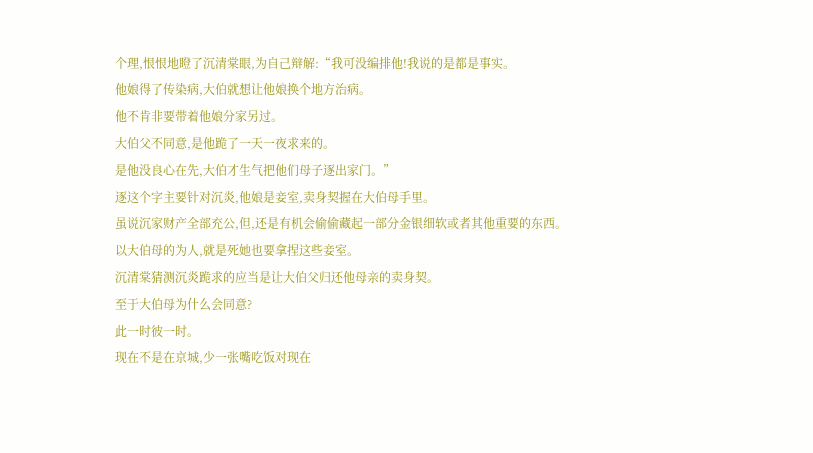个理,恨恨地瞪了沉清棠眼,为自己辩解:“我可没编排他!我说的是都是事实。
他娘得了传染病,大伯就想让他娘换个地方治病。
他不肯非要带着他娘分家另过。
大伯父不同意,是他跪了一天一夜求来的。
是他没良心在先,大伯才生气把他们母子逐出家门。”
逐这个字主要针对沉炎,他娘是妾室,卖身契握在大伯母手里。
虽说沉家财产全部充公,但,还是有机会偷偷藏起一部分金银细软或者其他重要的东西。
以大伯母的为人,就是死她也要拿捏这些妾室。
沉清棠猜测沉炎跪求的应当是让大伯父归还他母亲的卖身契。
至于大伯母为什么会同意?
此一时彼一时。
现在不是在京城,少一张嘴吃饭对现在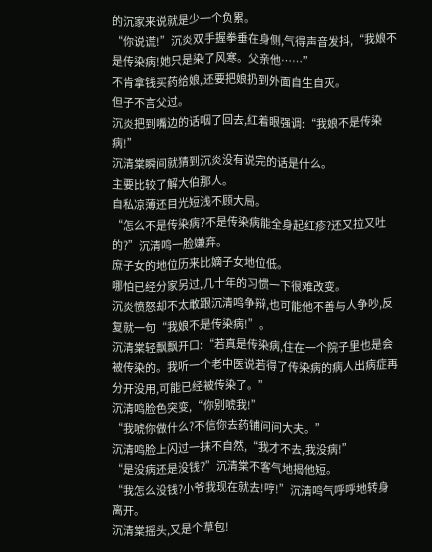的沉家来说就是少一个负累。
“你说谎!”沉炎双手握拳垂在身侧,气得声音发抖,“我娘不是传染病!她只是染了风寒。父亲他……”
不肯拿钱买药给娘,还要把娘扔到外面自生自灭。
但子不言父过。
沉炎把到嘴边的话咽了回去,红着眼强调:“我娘不是传染病!”
沉清棠瞬间就猜到沉炎没有说完的话是什么。
主要比较了解大伯那人。
自私凉薄还目光短浅不顾大局。
“怎么不是传染病?不是传染病能全身起红疹?还又拉又吐的?”沉清鸣一脸嫌弃。
庶子女的地位历来比嫡子女地位低。
哪怕已经分家另过,几十年的习惯一下很难改变。
沉炎愤怒却不太敢跟沉清鸣争辩,也可能他不善与人争吵,反复就一句“我娘不是传染病!”。
沉清棠轻飘飘开口:“若真是传染病,住在一个院子里也是会被传染的。我听一个老中医说若得了传染病的病人出病症再分开没用,可能已经被传染了。”
沉清鸣脸色突变,“你别唬我!”
“我唬你做什么?不信你去药铺问问大夫。”
沉清鸣脸上闪过一抹不自然,“我才不去,我没病!”
“是没病还是没钱?”沉清棠不客气地揭他短。
“我怎么没钱?小爷我现在就去!哼!”沉清鸣气呼呼地转身离开。
沉清棠摇头,又是个草包!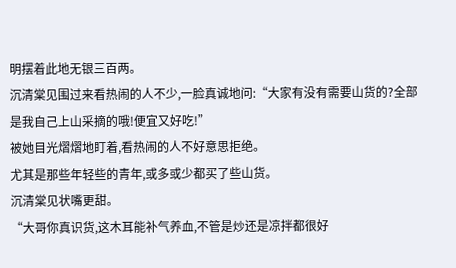明摆着此地无银三百两。
沉清棠见围过来看热闹的人不少,一脸真诚地问:“大家有没有需要山货的?全部是我自己上山采摘的哦!便宜又好吃!”
被她目光熠熠地盯着,看热闹的人不好意思拒绝。
尤其是那些年轻些的青年,或多或少都买了些山货。
沉清棠见状嘴更甜。
“大哥你真识货,这木耳能补气养血,不管是炒还是凉拌都很好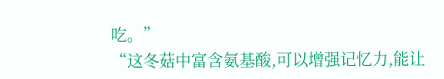吃。”
“这冬菇中富含氨基酸,可以增强记忆力,能让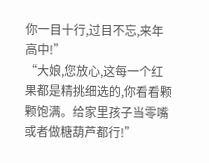你一目十行,过目不忘,来年高中!”
“大娘,您放心,这每一个红果都是精挑细选的,你看看颗颗饱满。给家里孩子当零嘴或者做糖葫芦都行!”